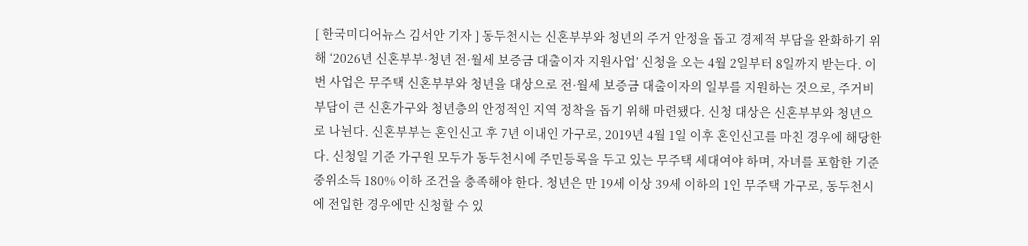[ 한국미디어뉴스 김서안 기자 ] 동두천시는 신혼부부와 청년의 주거 안정을 돕고 경제적 부담을 완화하기 위해 ‘2026년 신혼부부·청년 전·월세 보증금 대출이자 지원사업’ 신청을 오는 4월 2일부터 8일까지 받는다. 이번 사업은 무주택 신혼부부와 청년을 대상으로 전·월세 보증금 대출이자의 일부를 지원하는 것으로, 주거비 부담이 큰 신혼가구와 청년층의 안정적인 지역 정착을 돕기 위해 마련됐다. 신청 대상은 신혼부부와 청년으로 나뉜다. 신혼부부는 혼인신고 후 7년 이내인 가구로, 2019년 4월 1일 이후 혼인신고를 마친 경우에 해당한다. 신청일 기준 가구원 모두가 동두천시에 주민등록을 두고 있는 무주택 세대여야 하며, 자녀를 포함한 기준 중위소득 180% 이하 조건을 충족해야 한다. 청년은 만 19세 이상 39세 이하의 1인 무주택 가구로, 동두천시에 전입한 경우에만 신청할 수 있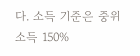다. 소득 기준은 중위소득 150%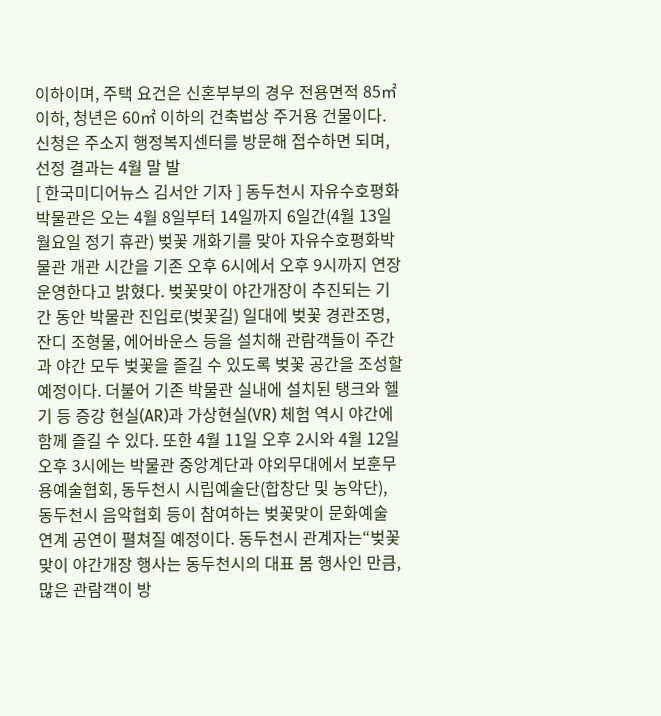이하이며, 주택 요건은 신혼부부의 경우 전용면적 85㎡ 이하, 청년은 60㎡ 이하의 건축법상 주거용 건물이다. 신청은 주소지 행정복지센터를 방문해 접수하면 되며, 선정 결과는 4월 말 발
[ 한국미디어뉴스 김서안 기자 ] 동두천시 자유수호평화박물관은 오는 4월 8일부터 14일까지 6일간(4월 13일 월요일 정기 휴관) 벚꽃 개화기를 맞아 자유수호평화박물관 개관 시간을 기존 오후 6시에서 오후 9시까지 연장 운영한다고 밝혔다. 벚꽃맞이 야간개장이 추진되는 기간 동안 박물관 진입로(벚꽃길) 일대에 벚꽃 경관조명, 잔디 조형물, 에어바운스 등을 설치해 관람객들이 주간과 야간 모두 벚꽃을 즐길 수 있도록 벚꽃 공간을 조성할 예정이다. 더불어 기존 박물관 실내에 설치된 탱크와 헬기 등 증강 현실(AR)과 가상현실(VR) 체험 역시 야간에 함께 즐길 수 있다. 또한 4월 11일 오후 2시와 4월 12일 오후 3시에는 박물관 중앙계단과 야외무대에서 보훈무용예술협회, 동두천시 시립예술단(합창단 및 농악단), 동두천시 음악협회 등이 참여하는 벚꽃맞이 문화예술 연계 공연이 펼쳐질 예정이다. 동두천시 관계자는“벚꽃맞이 야간개장 행사는 동두천시의 대표 봄 행사인 만큼, 많은 관람객이 방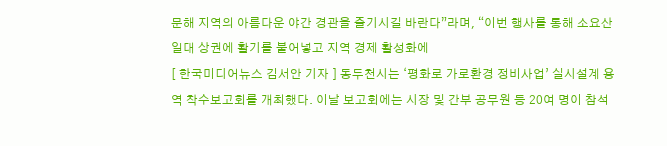문해 지역의 아름다운 야간 경관을 즐기시길 바란다”라며, “이번 행사를 통해 소요산 일대 상권에 활기를 불어넣고 지역 경제 활성화에
[ 한국미디어뉴스 김서안 기자 ] 동두천시는 ‘평화로 가로환경 정비사업’ 실시설계 용역 착수보고회를 개최했다. 이날 보고회에는 시장 및 간부 공무원 등 20여 명이 참석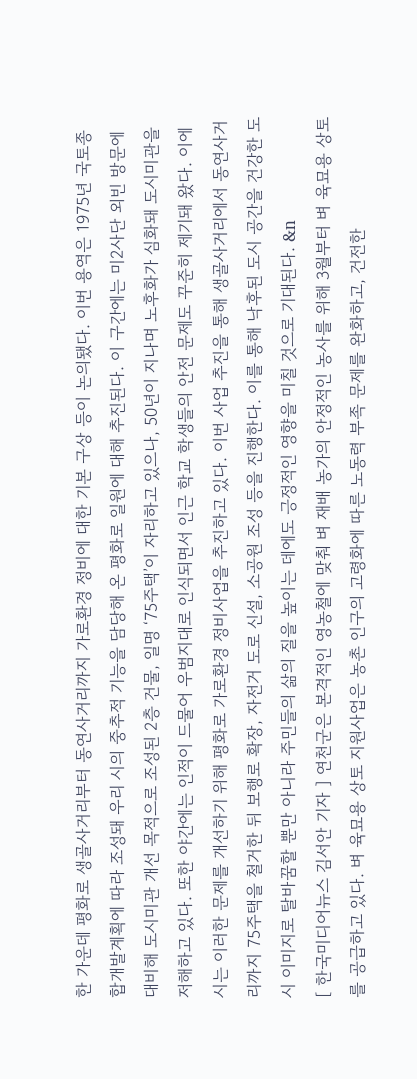한 가운데 평화로 생골사거리부터 동연사거리까지 가로환경 정비에 대한 기본 구상 등이 논의됐다. 이번 용역은 1975년 국토종합개발계획에 따라 조성돼 우리 시의 중추적 기능을 담당해 온 평화로 일원에 대해 추진된다. 이 구간에는 미2사단 외빈 방문에 대비해 도시미관 개선 목적으로 조성된 2층 건물, 일명 ‘75주택’이 자리하고 있으나, 50년이 지나며 노후화가 심화돼 도시미관을 저해하고 있다. 또한 야간에는 인적이 드물어 우범지대로 인식되면서 인근 학교 학생들의 안전 문제도 꾸준히 제기돼 왔다. 이에 시는 이러한 문제를 개선하기 위해 평화로 가로환경 정비사업을 추진하고 있다. 이번 사업 추진을 통해 생골사거리에서 동연사거리까지 75주택을 철거한 뒤 보행로 확장, 자전거 도로 신설, 소공원 조성 등을 진행한다. 이를 통해 낙후된 도시 공간을 건강한 도시 이미지로 탈바꿈할 뿐만 아니라 주민들의 삶의 질을 높이는 데에도 긍정적인 영향을 미칠 것으로 기대된다. &n
[ 한국미디어뉴스 김서안 기자 ] 연천군은 본격적인 영농철에 맞춰 벼 재배 농가의 안정적인 농사를 위해 3월부터 벼 육묘용 상토를 공급하고 있다. 벼 육묘용 상토 지원사업은 농촌 인구의 고령화에 따른 노동력 부족 문제를 완화하고, 건전한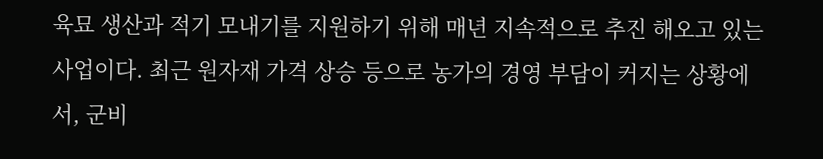육묘 생산과 적기 모내기를 지원하기 위해 매년 지속적으로 추진 해오고 있는 사업이다. 최근 원자재 가격 상승 등으로 농가의 경영 부담이 커지는 상황에서, 군비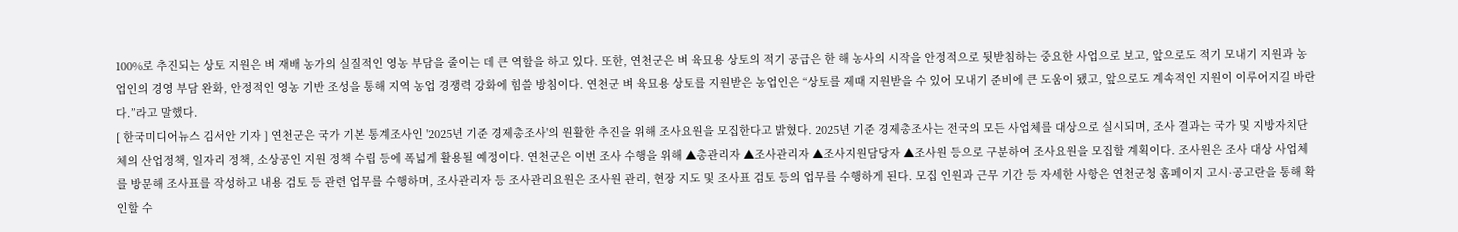100%로 추진되는 상토 지원은 벼 재배 농가의 실질적인 영농 부담을 줄이는 데 큰 역할을 하고 있다. 또한, 연천군은 벼 육묘용 상토의 적기 공급은 한 해 농사의 시작을 안정적으로 뒷받침하는 중요한 사업으로 보고, 앞으로도 적기 모내기 지원과 농업인의 경영 부담 완화, 안정적인 영농 기반 조성을 통해 지역 농업 경쟁력 강화에 힘쓸 방침이다. 연천군 벼 육묘용 상토를 지원받은 농업인은 “상토를 제때 지원받을 수 있어 모내기 준비에 큰 도움이 됐고, 앞으로도 계속적인 지원이 이루어지길 바란다.”라고 말했다.
[ 한국미디어뉴스 김서안 기자 ] 연천군은 국가 기본 통계조사인 '2025년 기준 경제총조사'의 원활한 추진을 위해 조사요원을 모집한다고 밝혔다. 2025년 기준 경제총조사는 전국의 모든 사업체를 대상으로 실시되며, 조사 결과는 국가 및 지방자치단체의 산업정책, 일자리 정책, 소상공인 지원 정책 수립 등에 폭넓게 활용될 예정이다. 연천군은 이번 조사 수행을 위해 ▲총관리자 ▲조사관리자 ▲조사지원담당자 ▲조사원 등으로 구분하여 조사요원을 모집할 계획이다. 조사원은 조사 대상 사업체를 방문해 조사표를 작성하고 내용 검토 등 관련 업무를 수행하며, 조사관리자 등 조사관리요원은 조사원 관리, 현장 지도 및 조사표 검토 등의 업무를 수행하게 된다. 모집 인원과 근무 기간 등 자세한 사항은 연천군청 홈페이지 고시·공고란을 통해 확인할 수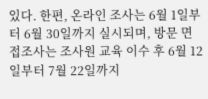있다. 한편, 온라인 조사는 6월 1일부터 6월 30일까지 실시되며, 방문 면접조사는 조사원 교육 이수 후 6월 12일부터 7월 22일까지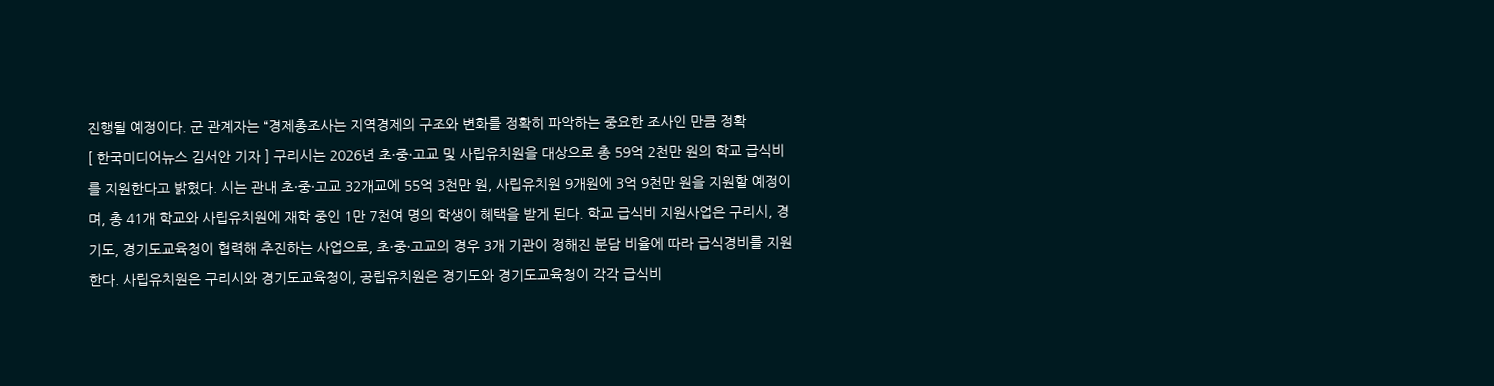진행될 예정이다. 군 관계자는 “경제총조사는 지역경제의 구조와 변화를 정확히 파악하는 중요한 조사인 만큼 정확
[ 한국미디어뉴스 김서안 기자 ] 구리시는 2026년 초·중·고교 및 사립유치원을 대상으로 총 59억 2천만 원의 학교 급식비를 지원한다고 밝혔다. 시는 관내 초·중·고교 32개교에 55억 3천만 원, 사립유치원 9개원에 3억 9천만 원을 지원할 예정이며, 총 41개 학교와 사립유치원에 재학 중인 1만 7천여 명의 학생이 혜택을 받게 된다. 학교 급식비 지원사업은 구리시, 경기도, 경기도교육청이 협력해 추진하는 사업으로, 초·중·고교의 경우 3개 기관이 정해진 분담 비율에 따라 급식경비를 지원한다. 사립유치원은 구리시와 경기도교육청이, 공립유치원은 경기도와 경기도교육청이 각각 급식비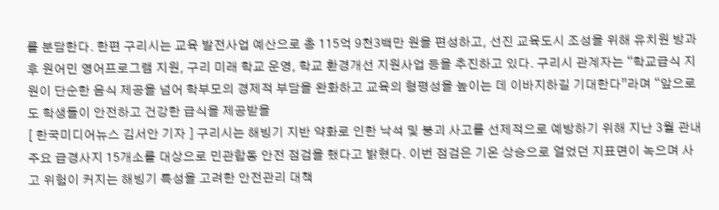를 분담한다. 한편 구리시는 교육 발전사업 예산으로 총 115억 9천3백만 원을 편성하고, 선진 교육도시 조성을 위해 유치원 방과후 원어민 영어프로그램 지원, 구리 미래 학교 운영, 학교 환경개선 지원사업 등을 추진하고 있다. 구리시 관계자는 “학교급식 지원이 단순한 음식 제공을 넘어 학부모의 경제적 부담을 완화하고 교육의 형평성을 높이는 데 이바지하길 기대한다”라며 “앞으로도 학생들이 안전하고 건강한 급식을 제공받을
[ 한국미디어뉴스 김서안 기자 ] 구리시는 해빙기 지반 약화로 인한 낙석 및 붕괴 사고를 선제적으로 예방하기 위해 지난 3월 관내 주요 급경사지 15개소를 대상으로 민관합동 안전 점검을 했다고 밝혔다. 이번 점검은 기온 상승으로 얼었던 지표면이 녹으며 사고 위험이 커지는 해빙기 특성을 고려한 안전관리 대책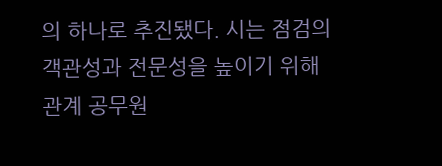의 하나로 추진됐다. 시는 점검의 객관성과 전문성을 높이기 위해 관계 공무원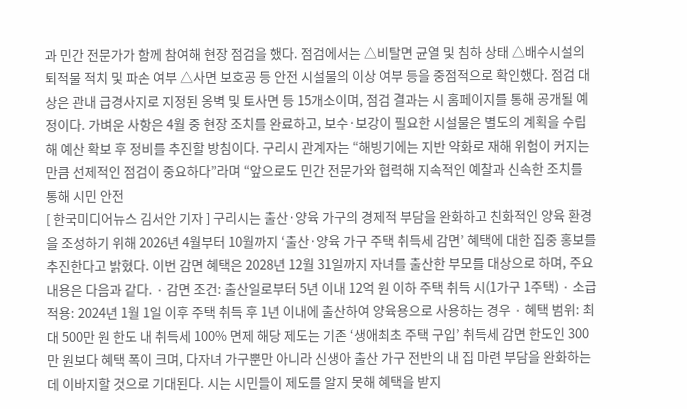과 민간 전문가가 함께 참여해 현장 점검을 했다. 점검에서는 △비탈면 균열 및 침하 상태 △배수시설의 퇴적물 적치 및 파손 여부 △사면 보호공 등 안전 시설물의 이상 여부 등을 중점적으로 확인했다. 점검 대상은 관내 급경사지로 지정된 옹벽 및 토사면 등 15개소이며, 점검 결과는 시 홈페이지를 통해 공개될 예정이다. 가벼운 사항은 4월 중 현장 조치를 완료하고, 보수·보강이 필요한 시설물은 별도의 계획을 수립해 예산 확보 후 정비를 추진할 방침이다. 구리시 관계자는 “해빙기에는 지반 약화로 재해 위험이 커지는 만큼 선제적인 점검이 중요하다”라며 “앞으로도 민간 전문가와 협력해 지속적인 예찰과 신속한 조치를 통해 시민 안전
[ 한국미디어뉴스 김서안 기자 ] 구리시는 출산·양육 가구의 경제적 부담을 완화하고 친화적인 양육 환경을 조성하기 위해 2026년 4월부터 10월까지 ‘출산·양육 가구 주택 취득세 감면’ 혜택에 대한 집중 홍보를 추진한다고 밝혔다. 이번 감면 혜택은 2028년 12월 31일까지 자녀를 출산한 부모를 대상으로 하며, 주요 내용은 다음과 같다. ∙ 감면 조건: 출산일로부터 5년 이내 12억 원 이하 주택 취득 시(1가구 1주택) ∙ 소급 적용: 2024년 1월 1일 이후 주택 취득 후 1년 이내에 출산하여 양육용으로 사용하는 경우 ∙ 혜택 범위: 최대 500만 원 한도 내 취득세 100% 면제 해당 제도는 기존 ‘생애최초 주택 구입’ 취득세 감면 한도인 300만 원보다 혜택 폭이 크며, 다자녀 가구뿐만 아니라 신생아 출산 가구 전반의 내 집 마련 부담을 완화하는데 이바지할 것으로 기대된다. 시는 시민들이 제도를 알지 못해 혜택을 받지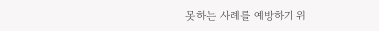못하는 사례를 예방하기 위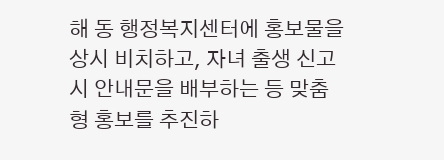해 동 행정복지센터에 홍보물을 상시 비치하고, 자녀 출생 신고 시 안내문을 배부하는 등 맞춤형 홍보를 추진하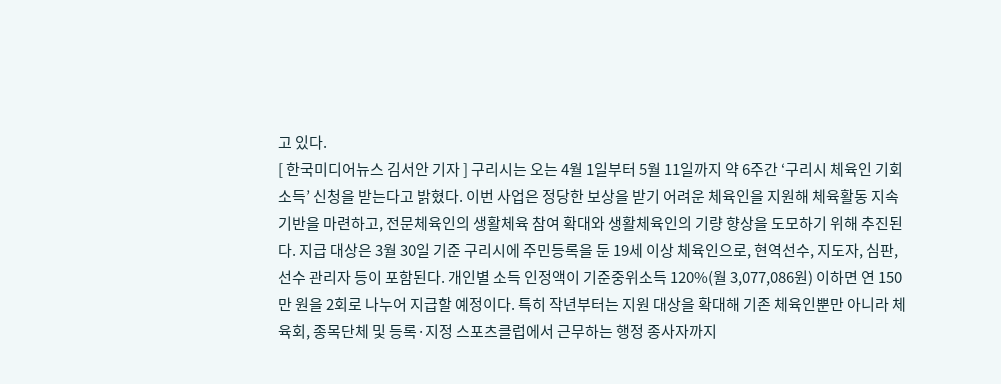고 있다.
[ 한국미디어뉴스 김서안 기자 ] 구리시는 오는 4월 1일부터 5월 11일까지 약 6주간 ‘구리시 체육인 기회 소득’ 신청을 받는다고 밝혔다. 이번 사업은 정당한 보상을 받기 어려운 체육인을 지원해 체육활동 지속 기반을 마련하고, 전문체육인의 생활체육 참여 확대와 생활체육인의 기량 향상을 도모하기 위해 추진된다. 지급 대상은 3월 30일 기준 구리시에 주민등록을 둔 19세 이상 체육인으로, 현역선수, 지도자, 심판, 선수 관리자 등이 포함된다. 개인별 소득 인정액이 기준중위소득 120%(월 3,077,086원) 이하면 연 150만 원을 2회로 나누어 지급할 예정이다. 특히 작년부터는 지원 대상을 확대해 기존 체육인뿐만 아니라 체육회, 종목단체 및 등록·지정 스포츠클럽에서 근무하는 행정 종사자까지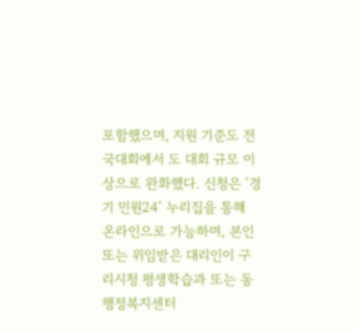포함했으며, 지원 기준도 전국대회에서 도 대회 규모 이상으로 완화했다. 신청은 ‘경기 민원24’ 누리집을 통해 온라인으로 가능하며, 본인 또는 위임받은 대리인이 구리시청 평생학습과 또는 동 행정복지센터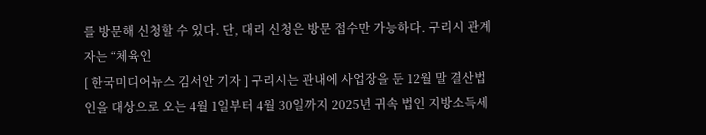를 방문해 신청할 수 있다. 단, 대리 신청은 방문 접수만 가능하다. 구리시 관계자는 “체육인
[ 한국미디어뉴스 김서안 기자 ] 구리시는 관내에 사업장을 둔 12월 말 결산법인을 대상으로 오는 4월 1일부터 4월 30일까지 2025년 귀속 법인 지방소득세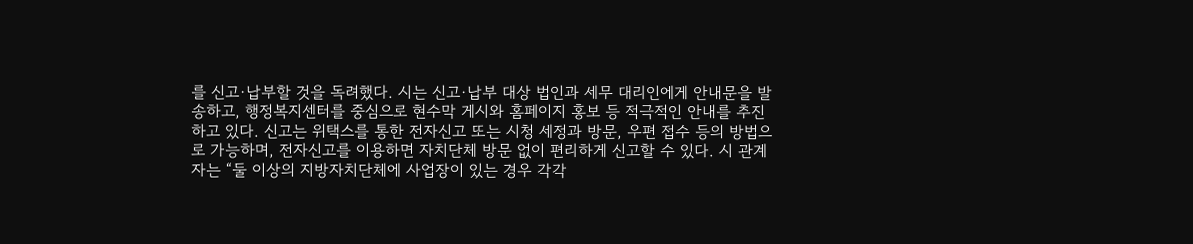를 신고·납부할 것을 독려했다. 시는 신고·납부 대상 법인과 세무 대리인에게 안내문을 발송하고, 행정복지센터를 중심으로 현수막 게시와 홈페이지 홍보 등 적극적인 안내를 추진하고 있다. 신고는 위택스를 통한 전자신고 또는 시청 세정과 방문, 우편 접수 등의 방법으로 가능하며, 전자신고를 이용하면 자치단체 방문 없이 편리하게 신고할 수 있다. 시 관계자는 “둘 이상의 지방자치단체에 사업장이 있는 경우 각각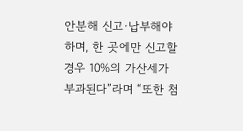안분해 신고·납부해야 하며, 한 곳에만 신고할 경우 10%의 가산세가 부과된다”라며 “또한 첨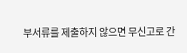부서류를 제출하지 않으면 무신고로 간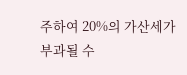주하여 20%의 가산세가 부과될 수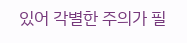있어 각별한 주의가 필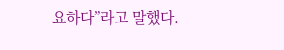요하다”라고 말했다.